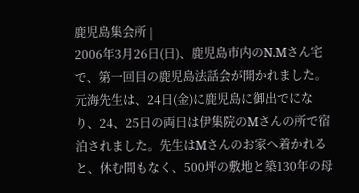鹿児島集会所 |
2006年3月26日(日)、鹿児島市内のN.Mさん宅で、第一回目の鹿児島法話会が開かれました。
元海先生は、24日(金)に鹿児島に御出でになり、24、25日の両日は伊集院のMさんの所で宿泊されました。先生はMさんのお家へ着かれると、休む間もなく、500坪の敷地と築130年の母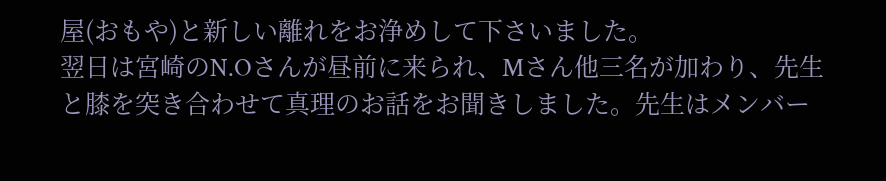屋(おもや)と新しい離れをお浄めして下さいました。
翌日は宮崎のN.Oさんが昼前に来られ、Mさん他三名が加わり、先生と膝を突き合わせて真理のお話をお聞きしました。先生はメンバー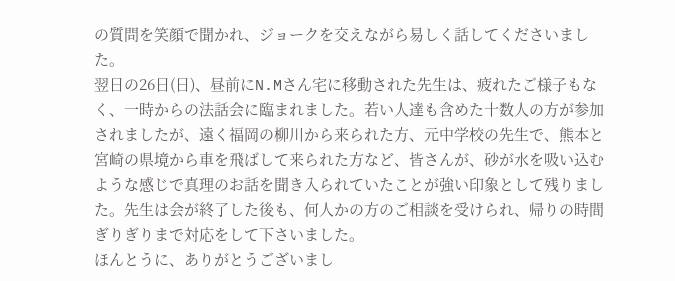の質問を笑顔で聞かれ、ジョークを交えながら易しく話してくださいました。
翌日の26日(日)、昼前にN.Mさん宅に移動された先生は、疲れたご様子もなく、一時からの法話会に臨まれました。若い人達も含めた十数人の方が参加されましたが、遠く福岡の柳川から来られた方、元中学校の先生で、熊本と宮崎の県境から車を飛ばして来られた方など、皆さんが、砂が水を吸い込むような感じで真理のお話を聞き入られていたことが強い印象として残りました。先生は会が終了した後も、何人かの方のご相談を受けられ、帰りの時間ぎりぎりまで対応をして下さいました。
ほんとうに、ありがとうございまし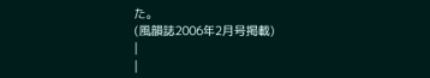た。
(風韻誌2006年2月号掲載)
|
|